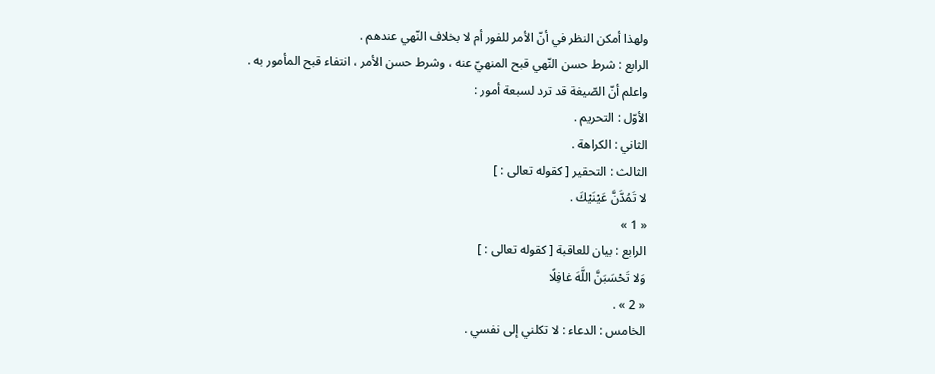ولهذا أمكن النظر في أنّ الأمر للفور أم لا بخلاف النّهي عندهم .
الرابع : شرط حسن النّهي قبح المنهيّ عنه ، وشرط حسن الأمر ، انتفاء قبح المأمور به .
واعلم أنّ الصّيغة قد ترد لسبعة أمور :
الأوّل : التحريم .
الثاني : الكراهة .
الثالث : التحقير [ كقوله تعالى : ]
لا تَمُدَّنَّ عَيْنَيْكَ .
« 1 »
الرابع : بيان للعاقبة [ كقوله تعالى : ]
وَلا تَحْسَبَنَّ اللَّهَ غافِلًا
« 2 » .
الخامس : الدعاء : لا تكلني إلى نفسي .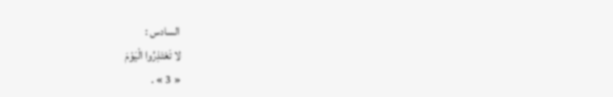السادس :
لا تَعْتَذِرُوا الْيَوْمَ
« 3 » .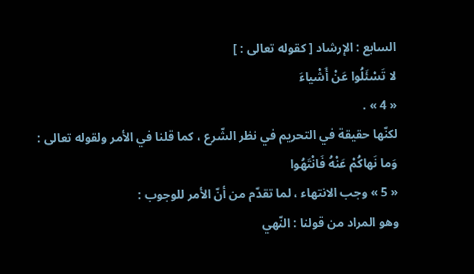السابع : الإرشاد [ كقوله تعالى : ]
لا تَسْئَلُوا عَنْ أَشْياءَ
« 4 » .
لكنّها حقيقة في التحريم في نظر الشّرع ، كما قلنا في الأمر ولقوله تعالى :
وَما نَهاكُمْ عَنْهُ فَانْتَهُوا
« 5 » وجب الانتهاء ، لما تقدّم من أنّ الأمر للوجوب :
وهو المراد من قولنا : النّهي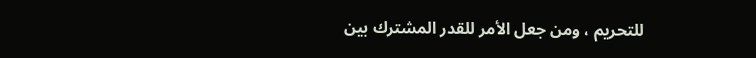للتحريم ، ومن جعل الأمر للقدر المشترك بين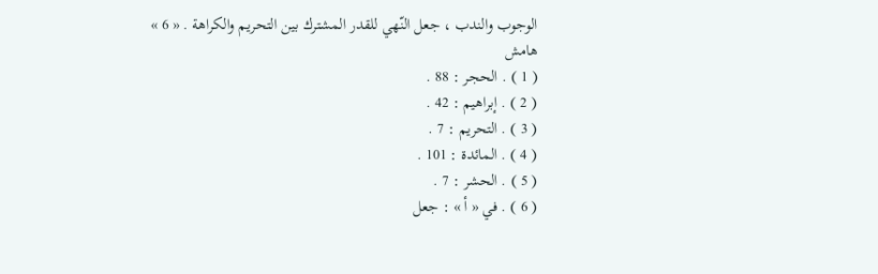الوجوب والندب ، جعل النّهي للقدر المشترك بين التحريم والكراهة . « 6 »
هامش
( 1 ) . الحجر : 88 .
( 2 ) . إبراهيم : 42 .
( 3 ) . التحريم : 7 .
( 4 ) . المائدة : 101 .
( 5 ) . الحشر : 7 .
( 6 ) . في « أ » : جعل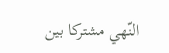النّهي مشتركا بين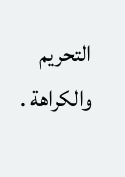التحريم والكراهة .